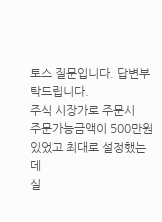토스 질문입니다. 답변부탁드립니다.
주식 시장가로 주문시
주문가능금액이 500만원 있었고 최대로 설정했는데
실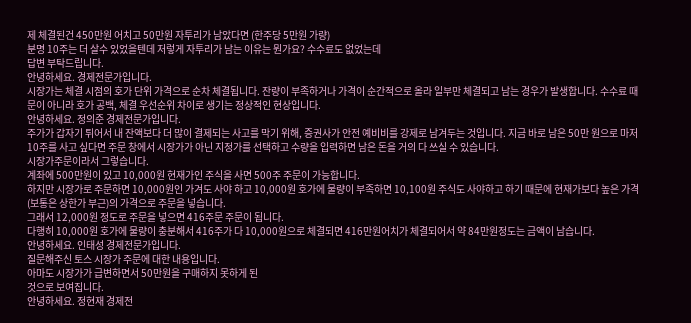제 체결된건 450만원 어치고 50만원 자투리가 남았다면 (한주당 5만원 가량)
분명 10주는 더 살수 있었을텐데 저렇게 자투리가 남는 이유는 뭔가요? 수수료도 없었는데
답변 부탁드립니다.
안녕하세요. 경제전문가입니다.
시장가는 체결 시점의 호가 단위 가격으로 순차 체결됩니다. 잔량이 부족하거나 가격이 순간적으로 올라 일부만 체결되고 남는 경우가 발생합니다. 수수료 때문이 아니라 호가 공백, 체결 우선순위 차이로 생기는 정상적인 현상입니다.
안녕하세요. 정의준 경제전문가입니다.
주가가 갑자기 튀어서 내 잔액보다 더 많이 결제되는 사고를 막기 위해, 증권사가 안전 예비비를 강제로 남겨두는 것입니다. 지금 바로 남은 50만 원으로 마저 10주를 사고 싶다면 주문 창에서 시장가가 아닌 지정가를 선택하고 수량을 입력하면 남은 돈을 거의 다 쓰실 수 있습니다.
시장가주문이라서 그렇습니다.
계좌에 500만원이 있고 10,000원 현재가인 주식을 사면 500주 주문이 가능합니다.
하지만 시장가로 주문하면 10,000원인 가겨도 사야 하고 10,000원 호가에 물량이 부족하면 10,100원 주식도 사야하고 하기 때문에 현재가보다 높은 가격(보통은 상한가 부근)의 가격으로 주문을 넣습니다.
그래서 12,000원 정도로 주문을 넣으면 416주문 주문이 됩니다.
다행히 10,000원 호가에 물량이 충분해서 416주가 다 10,000원으로 체결되면 416만원어치가 체결되어서 약 84만원정도는 금액이 남습니다.
안녕하세요. 인태성 경제전문가입니다.
질문해주신 토스 시장가 주문에 대한 내용입니다.
아마도 시장가가 급변하면서 50만원을 구매하지 못하게 된
것으로 보여집니다.
안녕하세요. 정현재 경제전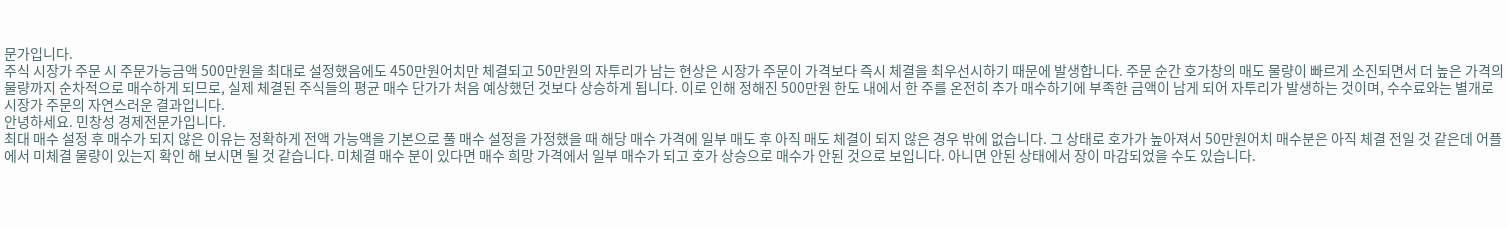문가입니다.
주식 시장가 주문 시 주문가능금액 500만원을 최대로 설정했음에도 450만원어치만 체결되고 50만원의 자투리가 남는 현상은 시장가 주문이 가격보다 즉시 체결을 최우선시하기 때문에 발생합니다. 주문 순간 호가창의 매도 물량이 빠르게 소진되면서 더 높은 가격의 물량까지 순차적으로 매수하게 되므로, 실제 체결된 주식들의 평균 매수 단가가 처음 예상했던 것보다 상승하게 됩니다. 이로 인해 정해진 500만원 한도 내에서 한 주를 온전히 추가 매수하기에 부족한 금액이 남게 되어 자투리가 발생하는 것이며, 수수료와는 별개로 시장가 주문의 자연스러운 결과입니다.
안녕하세요. 민창성 경제전문가입니다.
최대 매수 설정 후 매수가 되지 않은 이유는 정확하게 전액 가능액을 기본으로 풀 매수 설정을 가정했을 때 해당 매수 가격에 일부 매도 후 아직 매도 체결이 되지 않은 경우 밖에 없습니다. 그 상태로 호가가 높아져서 50만원어치 매수분은 아직 체결 전일 것 같은데 어플에서 미체결 물량이 있는지 확인 해 보시면 될 것 같습니다. 미체결 매수 분이 있다면 매수 희망 가격에서 일부 매수가 되고 호가 상승으로 매수가 안된 것으로 보입니다. 아니면 안된 상태에서 장이 마감되었을 수도 있습니다.